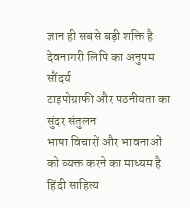ज्ञान ही सबसे बड़ी शक्ति है
देवनागरी लिपि का अनुपम सौंदर्य
टाइपोग्राफी और पठनीयता का सुंदर संतुलन
भाषा विचारों और भावनाओं को व्यक्त करने का माध्यम है
हिंदी साहित्य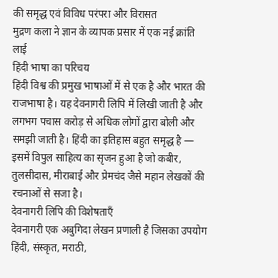की समृद्ध एवं विविध परंपरा और विरासत
मुद्रण कला ने ज्ञान के व्यापक प्रसार में एक नई क्रांति लाई
हिंदी भाषा का परिचय
हिंदी विश्व की प्रमुख भाषाओं में से एक है और भारत की राजभाषा है। यह देवनागरी लिपि में लिखी जाती है और लगभग पचास करोड़ से अधिक लोगों द्वारा बोली और समझी जाती है। हिंदी का इतिहास बहुत समृद्ध है — इसमें विपुल साहित्य का सृजन हुआ है जो कबीर, तुलसीदास, मीराबाई और प्रेमचंद जैसे महान लेखकों की रचनाओं से सजा है।
देवनागरी लिपि की विशेषताएँ
देवनागरी एक अबुगिदा लेखन प्रणाली है जिसका उपयोग हिंदी, संस्कृत, मराठी,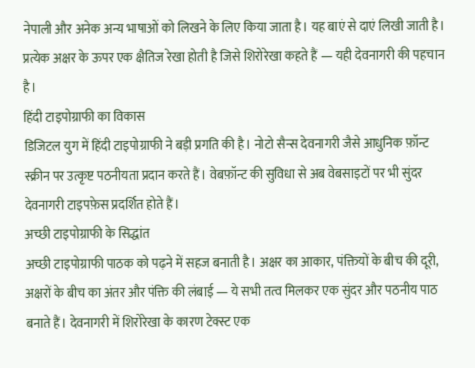नेपाली और अनेक अन्य भाषाओं को लिखने के लिए किया जाता है। यह बाएं से दाएं लिखी जाती है। प्रत्येक अक्षर के ऊपर एक क्षैतिज रेखा होती है जिसे शिरोरेखा कहते हैं — यही देवनागरी की पहचान है।
हिंदी टाइपोग्राफी का विकास
डिजिटल युग में हिंदी टाइपोग्राफी ने बड़ी प्रगति की है। नोटो सैन्स देवनागरी जैसे आधुनिक फ़ॉन्ट स्क्रीन पर उत्कृष्ट पठनीयता प्रदान करते हैं। वेबफ़ॉन्ट की सुविधा से अब वेबसाइटों पर भी सुंदर देवनागरी टाइपफ़ेस प्रदर्शित होते हैं।
अच्छी टाइपोग्राफी के सिद्धांत
अच्छी टाइपोग्राफी पाठक को पढ़ने में सहज बनाती है। अक्षर का आकार, पंक्तियों के बीच की दूरी, अक्षरों के बीच का अंतर और पंक्ति की लंबाई — ये सभी तत्व मिलकर एक सुंदर और पठनीय पाठ बनाते हैं। देवनागरी में शिरोरेखा के कारण टेक्स्ट एक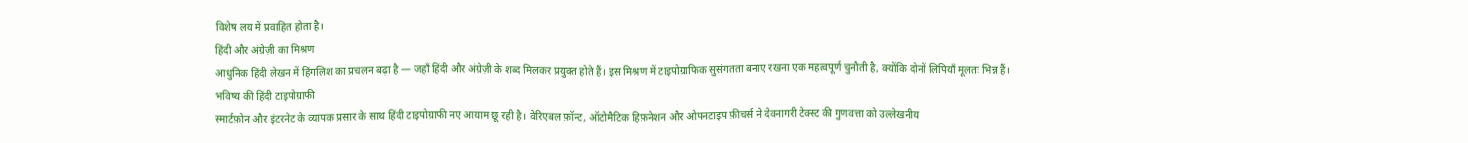विशेष लय में प्रवाहित होता है।
हिंदी और अंग्रेज़ी का मिश्रण
आधुनिक हिंदी लेखन में हिंगलिश का प्रचलन बढ़ा है — जहाँ हिंदी और अंग्रेज़ी के शब्द मिलकर प्रयुक्त होते हैं। इस मिश्रण में टाइपोग्राफिक सुसंगतता बनाए रखना एक महत्वपूर्ण चुनौती है, क्योंकि दोनों लिपियाँ मूलतः भिन्न हैं।
भविष्य की हिंदी टाइपोग्राफी
स्मार्टफ़ोन और इंटरनेट के व्यापक प्रसार के साथ हिंदी टाइपोग्राफी नए आयाम छू रही है। वेरिएबल फ़ॉन्ट, ऑटोमैटिक हिफ़नेशन और ओपनटाइप फ़ीचर्स ने देवनागरी टेक्स्ट की गुणवत्ता को उल्लेखनीय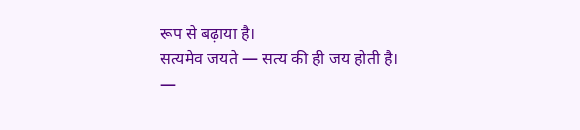रूप से बढ़ाया है।
सत्यमेव जयते — सत्य की ही जय होती है।
—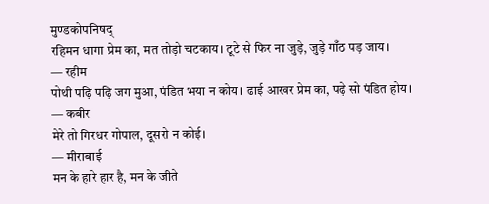मुण्डकोपनिषद्
रहिमन धागा प्रेम का, मत तोड़ो चटकाय। टूटे से फिर ना जुड़े, जुड़े गाँठ पड़ जाय।
— रहीम
पोथी पढ़ि पढ़ि जग मुआ, पंडित भया न कोय। ढाई आखर प्रेम का, पढ़े सो पंडित होय।
— कबीर
मेरे तो गिरधर गोपाल, दूसरो न कोई।
— मीराबाई
मन के हारे हार है, मन के जीते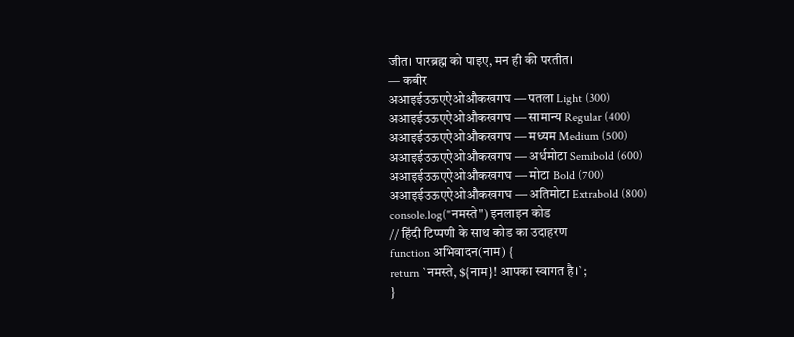जीत। पारब्रह्म को पाइए, मन ही की परतीत।
— कबीर
अआइईउऊएऐओऔकखगघ ― पतला Light (300)
अआइईउऊएऐओऔकखगघ ― सामान्य Regular (400)
अआइईउऊएऐओऔकखगघ ― मध्यम Medium (500)
अआइईउऊएऐओऔकखगघ ― अर्धमोटा Semibold (600)
अआइईउऊएऐओऔकखगघ ― मोटा Bold (700)
अआइईउऊएऐओऔकखगघ ― अतिमोटा Extrabold (800)
console.log("नमस्ते") इनलाइन कोड
// हिंदी टिप्पणी के साथ कोड का उदाहरण
function अभिवादन(नाम) {
return `नमस्ते, ${नाम}! आपका स्वागत है।`;
}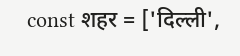const शहर = ['दिल्ली',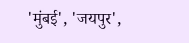'मुंबई', 'जयपुर',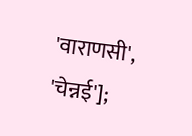'वाराणसी', 'चेन्नई'];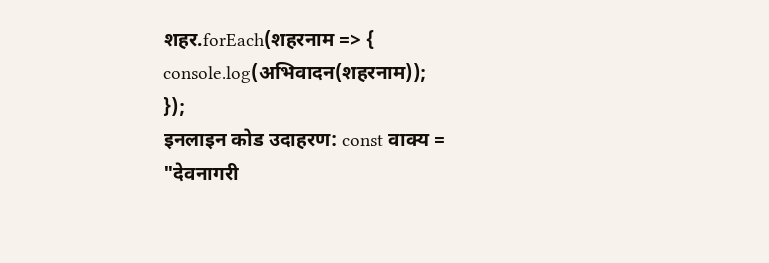शहर.forEach(शहरनाम => {
console.log(अभिवादन(शहरनाम));
});
इनलाइन कोड उदाहरण: const वाक्य = "देवनागरी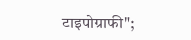टाइपोग्राफी";